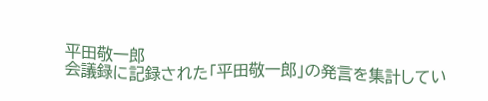平田敬一郎
会議録に記録された「平田敬一郎」の発言を集計してい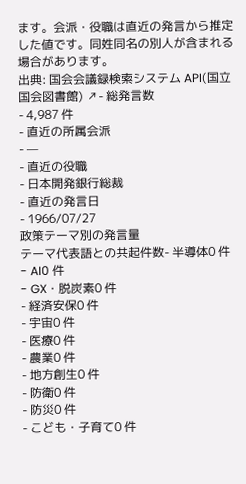ます。会派・役職は直近の発言から推定した値です。同姓同名の別人が含まれる場合があります。
出典: 国会会議録検索システム API(国立国会図書館) ↗- 総発言数
- 4,987 件
- 直近の所属会派
- —
- 直近の役職
- 日本開発銀行総裁
- 直近の発言日
- 1966/07/27
政策テーマ別の発言量
テーマ代表語との共起件数- 半導体0 件
- AI0 件
- GX・脱炭素0 件
- 経済安保0 件
- 宇宙0 件
- 医療0 件
- 農業0 件
- 地方創生0 件
- 防衛0 件
- 防災0 件
- こども・子育て0 件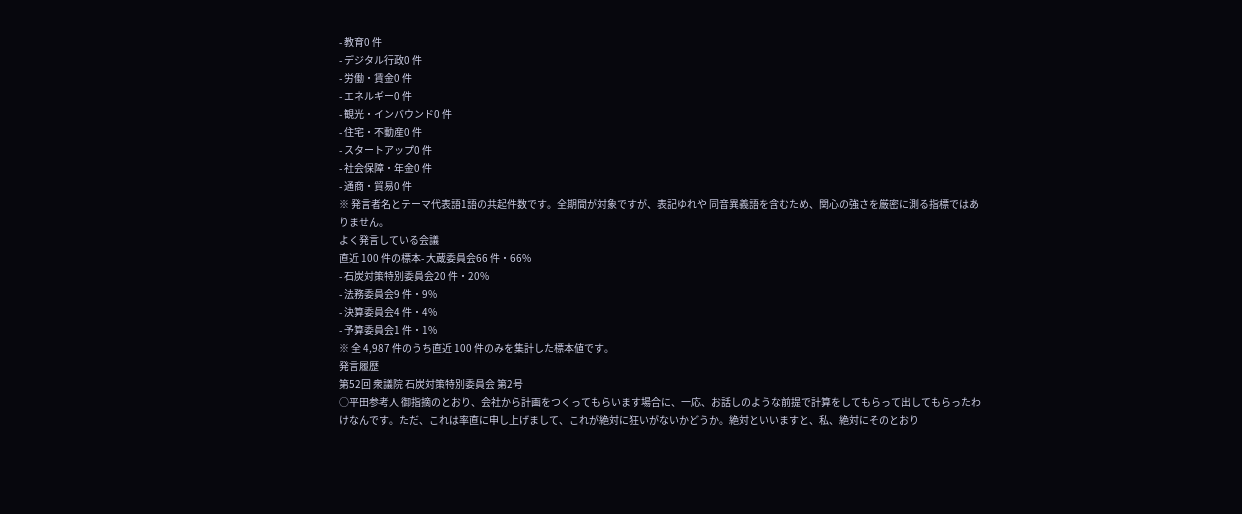- 教育0 件
- デジタル行政0 件
- 労働・賃金0 件
- エネルギー0 件
- 観光・インバウンド0 件
- 住宅・不動産0 件
- スタートアップ0 件
- 社会保障・年金0 件
- 通商・貿易0 件
※ 発言者名とテーマ代表語1語の共起件数です。全期間が対象ですが、表記ゆれや 同音異義語を含むため、関心の強さを厳密に測る指標ではありません。
よく発言している会議
直近 100 件の標本- 大蔵委員会66 件・66%
- 石炭対策特別委員会20 件・20%
- 法務委員会9 件・9%
- 決算委員会4 件・4%
- 予算委員会1 件・1%
※ 全 4,987 件のうち直近 100 件のみを集計した標本値です。
発言履歴
第52回 衆議院 石炭対策特別委員会 第2号
○平田参考人 御指摘のとおり、会社から計画をつくってもらいます場合に、一応、お話しのような前提で計算をしてもらって出してもらったわけなんです。ただ、これは率直に申し上げまして、これが絶対に狂いがないかどうか。絶対といいますと、私、絶対にそのとおり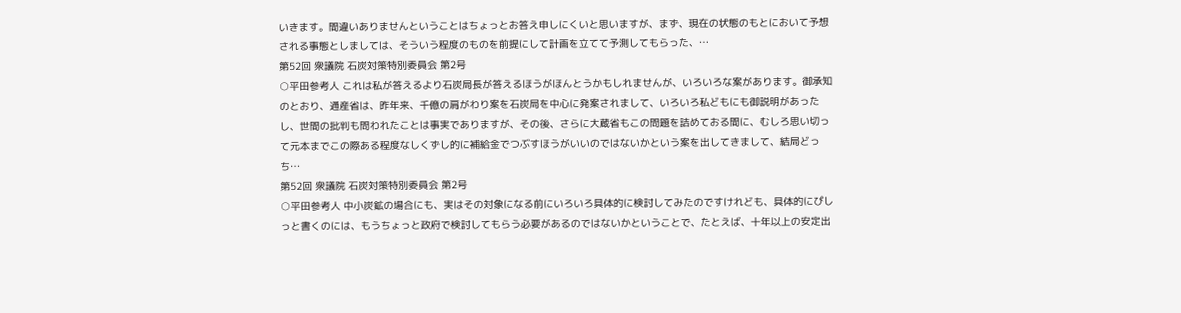いきます。間違いありませんということはちょっとお答え申しにくいと思いますが、まず、現在の状態のもとにおいて予想される事態としましては、そういう程度のものを前提にして計画を立てて予測してもらった、…
第52回 衆議院 石炭対策特別委員会 第2号
○平田参考人 これは私が答えるより石炭局長が答えるほうがほんとうかもしれませんが、いろいろな案があります。御承知のとおり、通産省は、昨年来、千億の肩がわり案を石炭局を中心に発案されまして、いろいろ私どもにも御説明があったし、世間の批判も問われたことは事実でありますが、その後、さらに大蔵省もこの問題を詰めておる間に、むしろ思い切って元本までこの際ある程度なしくずし的に補給金でつぶすほうがいいのではないかという案を出してきまして、結局どっち…
第52回 衆議院 石炭対策特別委員会 第2号
○平田参考人 中小炭鉱の場合にも、実はその対象になる前にいろいろ具体的に検討してみたのですけれども、具体的にぴしっと書くのには、もうちょっと政府で検討してもらう必要があるのではないかということで、たとえば、十年以上の安定出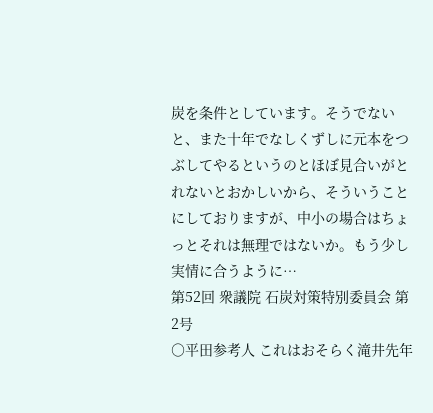炭を条件としています。そうでないと、また十年でなしくずしに元本をつぶしてやるというのとほぼ見合いがとれないとおかしいから、そういうことにしておりますが、中小の場合はちょっとそれは無理ではないか。もう少し実情に合うように…
第52回 衆議院 石炭対策特別委員会 第2号
○平田参考人 これはおそらく滝井先年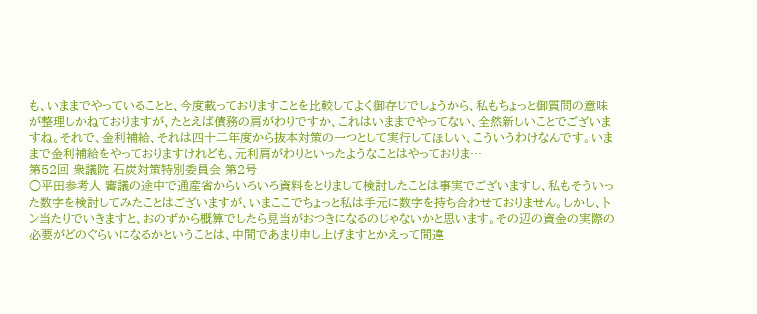も、いままでやっていることと、今度載っておりますことを比較してよく御存じでしょうから、私もちょっと御質問の意味が整理しかねておりますが、たとえば債務の肩がわりですか、これはいままでやってない、全然新しいことでございますね。それで、金利補給、それは四十二年度から抜本対策の一つとして実行してほしい、こういうわけなんです。いままで金利補給をやっておりますけれども、元利肩がわりといったようなことはやっておりま…
第52回 衆議院 石炭対策特別委員会 第2号
○平田参考人 審議の途中で通産省からいろいろ資料をとりまして検討したことは事実でございますし、私もそういった数字を検討してみたことはございますが、いまここでちょっと私は手元に数字を持ち合わせておりません。しかし、トン当たりでいきますと、おのずから概算でしたら見当がおつきになるのじゃないかと思います。その辺の資金の実際の必要がどのぐらいになるかということは、中間であまり申し上げますとかえって間違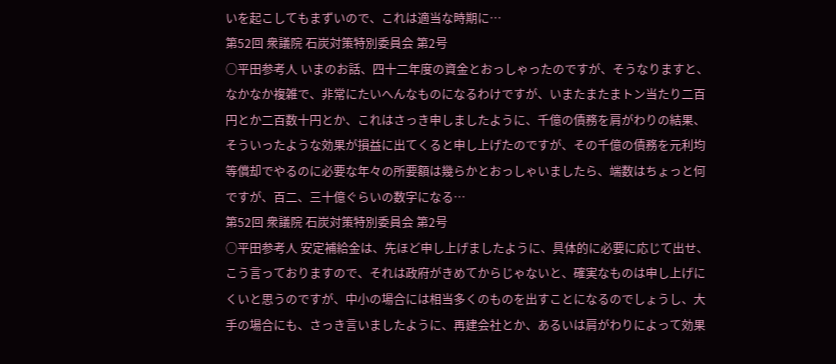いを起こしてもまずいので、これは適当な時期に…
第52回 衆議院 石炭対策特別委員会 第2号
○平田参考人 いまのお話、四十二年度の資金とおっしゃったのですが、そうなりますと、なかなか複雑で、非常にたいへんなものになるわけですが、いまたまたまトン当たり二百円とか二百数十円とか、これはさっき申しましたように、千億の債務を肩がわりの結果、そういったような効果が損益に出てくると申し上げたのですが、その千億の債務を元利均等償却でやるのに必要な年々の所要額は幾らかとおっしゃいましたら、端数はちょっと何ですが、百二、三十億ぐらいの数字になる…
第52回 衆議院 石炭対策特別委員会 第2号
○平田参考人 安定補給金は、先ほど申し上げましたように、具体的に必要に応じて出せ、こう言っておりますので、それは政府がきめてからじゃないと、確実なものは申し上げにくいと思うのですが、中小の場合には相当多くのものを出すことになるのでしょうし、大手の場合にも、さっき言いましたように、再建会社とか、あるいは肩がわりによって効果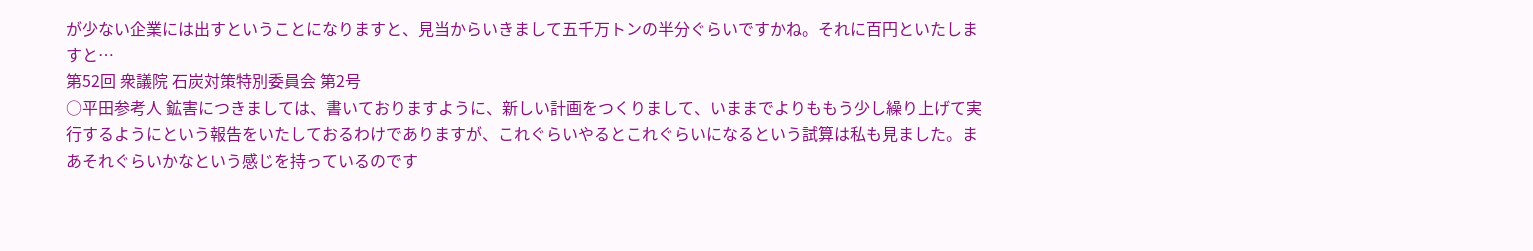が少ない企業には出すということになりますと、見当からいきまして五千万トンの半分ぐらいですかね。それに百円といたしますと…
第52回 衆議院 石炭対策特別委員会 第2号
○平田参考人 鉱害につきましては、書いておりますように、新しい計画をつくりまして、いままでよりももう少し繰り上げて実行するようにという報告をいたしておるわけでありますが、これぐらいやるとこれぐらいになるという試算は私も見ました。まあそれぐらいかなという感じを持っているのです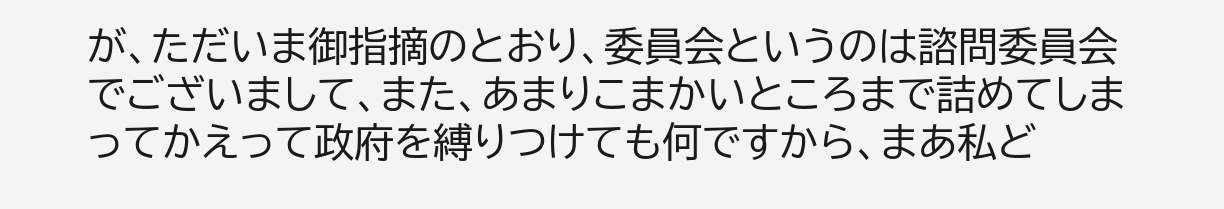が、ただいま御指摘のとおり、委員会というのは諮問委員会でございまして、また、あまりこまかいところまで詰めてしまってかえって政府を縛りつけても何ですから、まあ私ど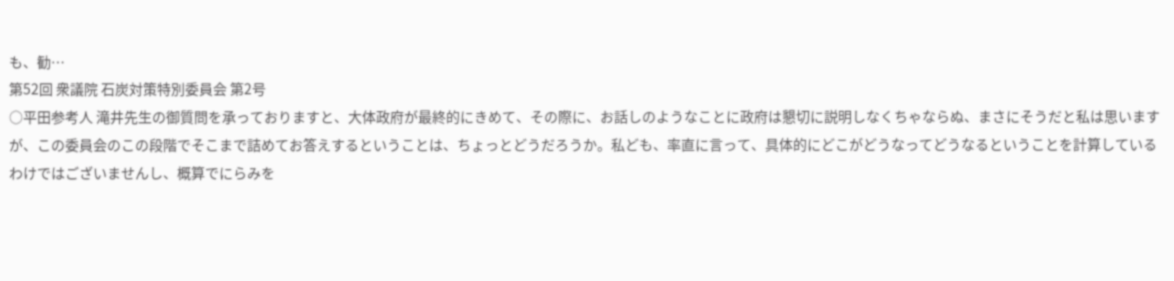も、勧…
第52回 衆議院 石炭対策特別委員会 第2号
○平田参考人 滝井先生の御質問を承っておりますと、大体政府が最終的にきめて、その際に、お話しのようなことに政府は懇切に説明しなくちゃならぬ、まさにそうだと私は思いますが、この委員会のこの段階でそこまで詰めてお答えするということは、ちょっとどうだろうか。私ども、率直に言って、具体的にどこがどうなってどうなるということを計算しているわけではございませんし、概算でにらみを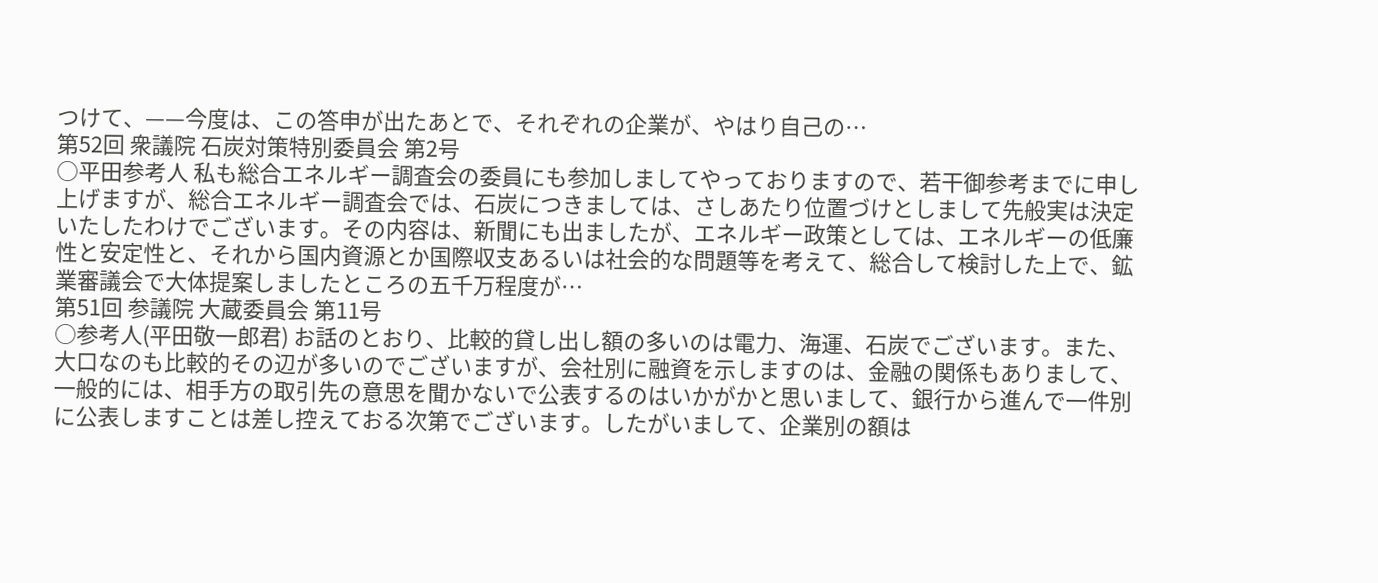つけて、——今度は、この答申が出たあとで、それぞれの企業が、やはり自己の…
第52回 衆議院 石炭対策特別委員会 第2号
○平田参考人 私も総合エネルギー調査会の委員にも参加しましてやっておりますので、若干御参考までに申し上げますが、総合エネルギー調査会では、石炭につきましては、さしあたり位置づけとしまして先般実は決定いたしたわけでございます。その内容は、新聞にも出ましたが、エネルギー政策としては、エネルギーの低廉性と安定性と、それから国内資源とか国際収支あるいは社会的な問題等を考えて、総合して検討した上で、鉱業審議会で大体提案しましたところの五千万程度が…
第51回 参議院 大蔵委員会 第11号
○参考人(平田敬一郎君) お話のとおり、比較的貸し出し額の多いのは電力、海運、石炭でございます。また、大口なのも比較的その辺が多いのでございますが、会社別に融資を示しますのは、金融の関係もありまして、一般的には、相手方の取引先の意思を聞かないで公表するのはいかがかと思いまして、銀行から進んで一件別に公表しますことは差し控えておる次第でございます。したがいまして、企業別の額は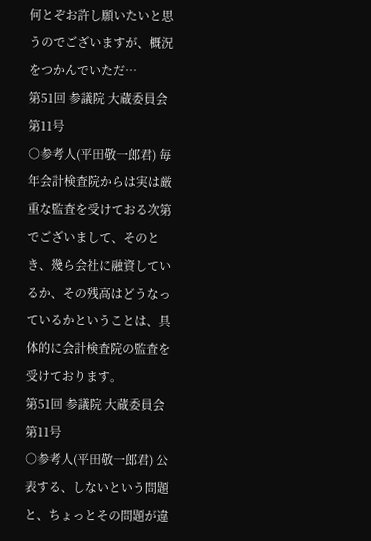何とぞお許し願いたいと思うのでございますが、概況をつかんでいただ…
第51回 参議院 大蔵委員会 第11号
○参考人(平田敬一郎君) 毎年会計検査院からは実は厳重な監査を受けておる次第でございまして、そのとき、幾ら会社に融資しているか、その残高はどうなっているかということは、具体的に会計検査院の監査を受けております。
第51回 参議院 大蔵委員会 第11号
○参考人(平田敬一郎君) 公表する、しないという問題と、ちょっとその問題が違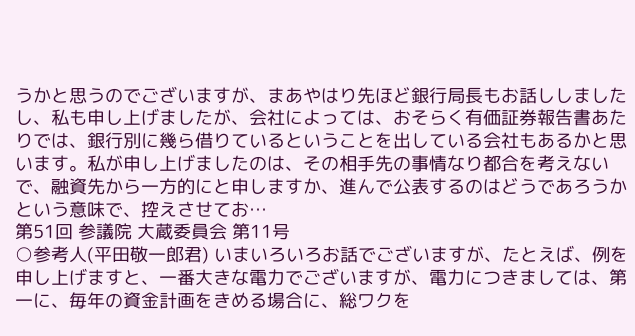うかと思うのでございますが、まあやはり先ほど銀行局長もお話ししましたし、私も申し上げましたが、会社によっては、おそらく有価証券報告書あたりでは、銀行別に幾ら借りているということを出している会社もあるかと思います。私が申し上げましたのは、その相手先の事情なり都合を考えないで、融資先から一方的にと申しますか、進んで公表するのはどうであろうかという意味で、控えさせてお…
第51回 参議院 大蔵委員会 第11号
○参考人(平田敬一郎君) いまいろいろお話でございますが、たとえば、例を申し上げますと、一番大きな電力でございますが、電力につきましては、第一に、毎年の資金計画をきめる場合に、総ワクを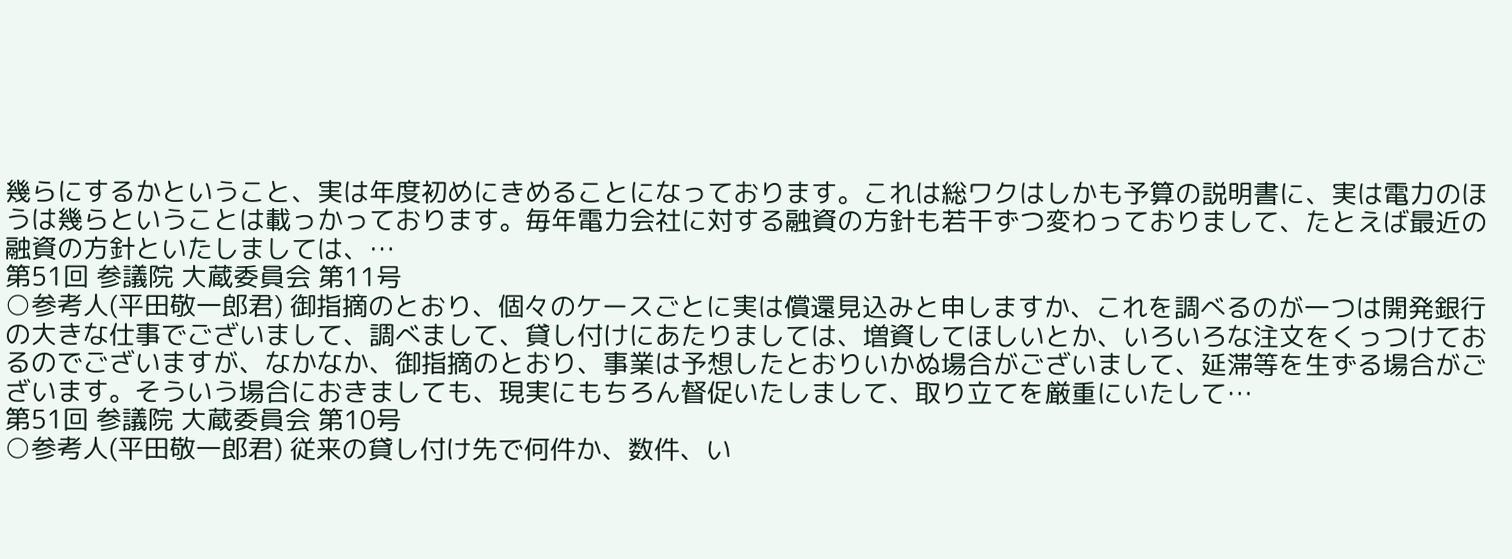幾らにするかということ、実は年度初めにきめることになっております。これは総ワクはしかも予算の説明書に、実は電力のほうは幾らということは載っかっております。毎年電力会社に対する融資の方針も若干ずつ変わっておりまして、たとえば最近の融資の方針といたしましては、…
第51回 参議院 大蔵委員会 第11号
○参考人(平田敬一郎君) 御指摘のとおり、個々のケースごとに実は償還見込みと申しますか、これを調べるのが一つは開発銀行の大きな仕事でございまして、調べまして、貸し付けにあたりましては、増資してほしいとか、いろいろな注文をくっつけておるのでございますが、なかなか、御指摘のとおり、事業は予想したとおりいかぬ場合がございまして、延滞等を生ずる場合がございます。そういう場合におきましても、現実にもちろん督促いたしまして、取り立てを厳重にいたして…
第51回 参議院 大蔵委員会 第10号
○参考人(平田敬一郎君) 従来の貸し付け先で何件か、数件、い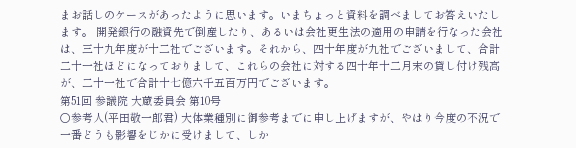まお話しのケースがあったように思います。いまちょっと資料を調べましてお答えいたします。 開発銀行の融資先で倒産したり、あるいは会社更生法の適用の申請を行なった会社は、三十九年度が十二社でございます。それから、四十年度が九社でございまして、合計二十一社ほどになっておりまして、これらの会社に対する四十年十二月末の貸し付け残高が、二十一社で合計十七億六千五百万円でございます。
第51回 参議院 大蔵委員会 第10号
○参考人(平田敬一郎君) 大体業種別に御参考までに申し上げますが、やはり今度の不況で一番どうも影響をじかに受けまして、しか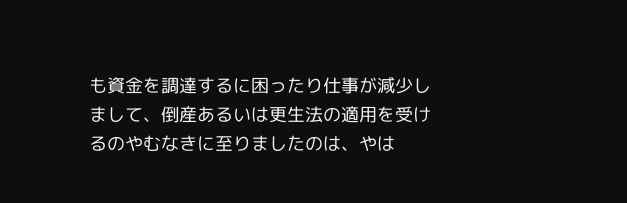も資金を調達するに困ったり仕事が減少しまして、倒産あるいは更生法の適用を受けるのやむなきに至りましたのは、やは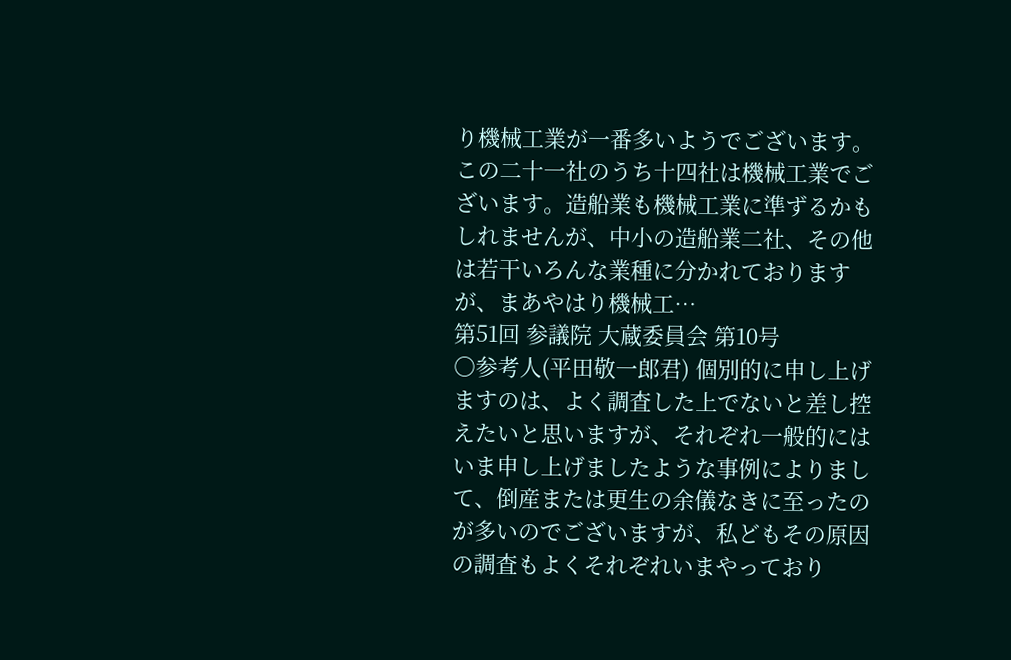り機械工業が一番多いようでございます。この二十一社のうち十四社は機械工業でございます。造船業も機械工業に準ずるかもしれませんが、中小の造船業二社、その他は若干いろんな業種に分かれておりますが、まあやはり機械工…
第51回 参議院 大蔵委員会 第10号
○参考人(平田敬一郎君) 個別的に申し上げますのは、よく調査した上でないと差し控えたいと思いますが、それぞれ一般的にはいま申し上げましたような事例によりまして、倒産または更生の余儀なきに至ったのが多いのでございますが、私どもその原因の調査もよくそれぞれいまやっており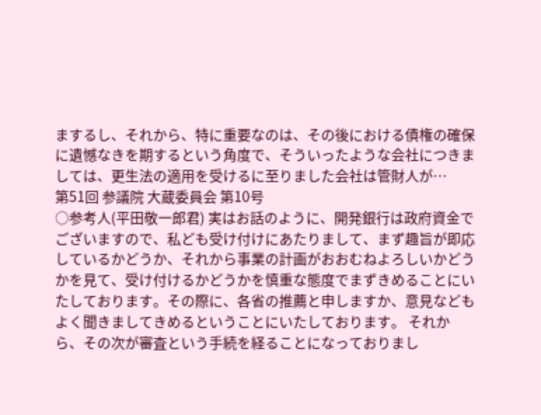まするし、それから、特に重要なのは、その後における債権の確保に遺憾なきを期するという角度で、そういったような会社につきましては、更生法の適用を受けるに至りました会社は管財人が…
第51回 参議院 大蔵委員会 第10号
○参考人(平田敬一郎君) 実はお話のように、開発銀行は政府資金でございますので、私ども受け付けにあたりまして、まず趣旨が即応しているかどうか、それから事業の計画がおおむねよろしいかどうかを見て、受け付けるかどうかを慎重な態度でまずきめることにいたしております。その際に、各省の推薦と申しますか、意見などもよく聞きましてきめるということにいたしております。 それから、その次が審査という手続を経ることになっておりまし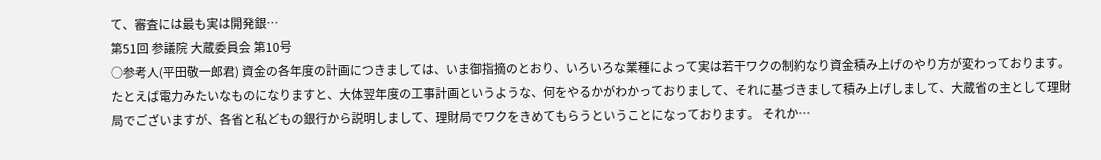て、審査には最も実は開発銀…
第51回 参議院 大蔵委員会 第10号
○参考人(平田敬一郎君) 資金の各年度の計画につきましては、いま御指摘のとおり、いろいろな業種によって実は若干ワクの制約なり資金積み上げのやり方が変わっております。たとえば電力みたいなものになりますと、大体翌年度の工事計画というような、何をやるかがわかっておりまして、それに基づきまして積み上げしまして、大蔵省の主として理財局でございますが、各省と私どもの銀行から説明しまして、理財局でワクをきめてもらうということになっております。 それか…